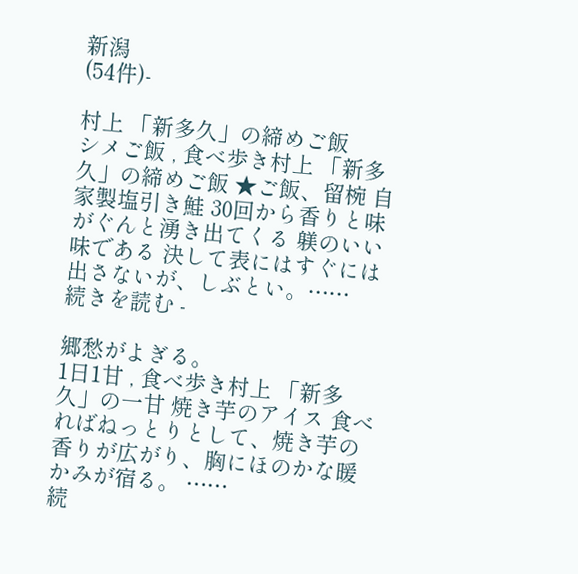新潟
(54件)-

村上 「新多久」の締めご飯
シメご飯 , 食べ歩き村上 「新多久」の締めご飯 ★ご飯、留椀 自家製塩引き鮭 30回から香りと味がぐんと湧き出てくる 躾のいい味である 決して表にはすぐには出さないが、しぶとい。……
続きを読む -

郷愁がよぎる。
1日1甘 , 食べ歩き村上 「新多久」の一甘 焼き芋のアイス 食べればねっとりとして、焼き芋の香りが広がり、胸にほのかな暖かみが宿る。 ……
続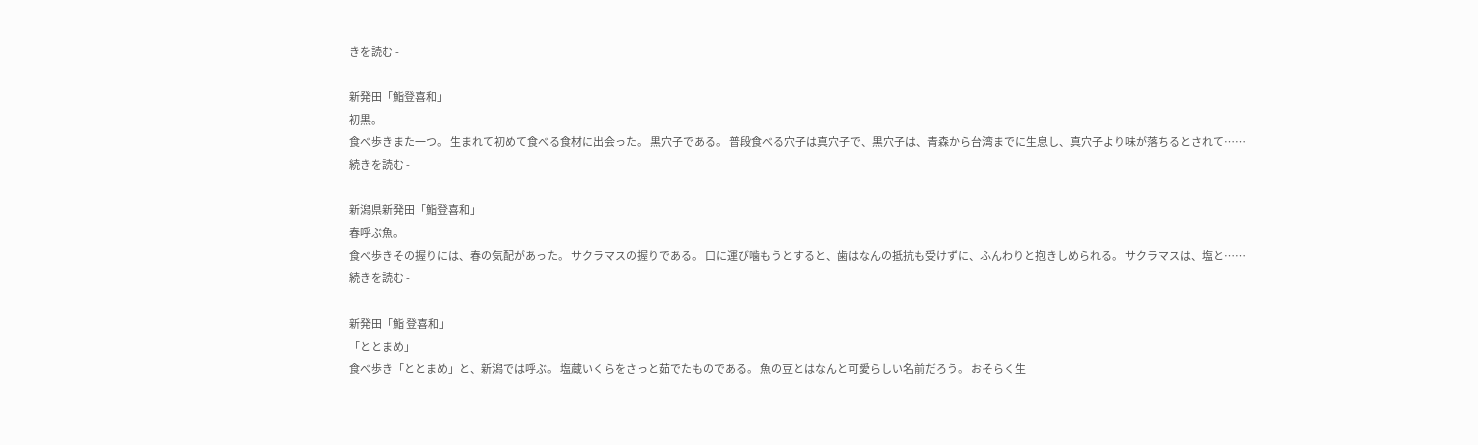きを読む -

新発田「鮨登喜和」
初黒。
食べ歩きまた一つ。 生まれて初めて食べる食材に出会った。 黒穴子である。 普段食べる穴子は真穴子で、黒穴子は、青森から台湾までに生息し、真穴子より味が落ちるとされて……
続きを読む -

新潟県新発田「鮨登喜和」
春呼ぶ魚。
食べ歩きその握りには、春の気配があった。 サクラマスの握りである。 口に運び噛もうとすると、歯はなんの抵抗も受けずに、ふんわりと抱きしめられる。 サクラマスは、塩と……
続きを読む -

新発田「鮨 登喜和」
「ととまめ」
食べ歩き「ととまめ」と、新潟では呼ぶ。 塩蔵いくらをさっと茹でたものである。 魚の豆とはなんと可愛らしい名前だろう。 おそらく生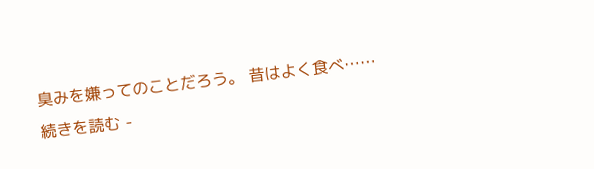臭みを嫌ってのことだろう。 昔はよく食べ……
続きを読む -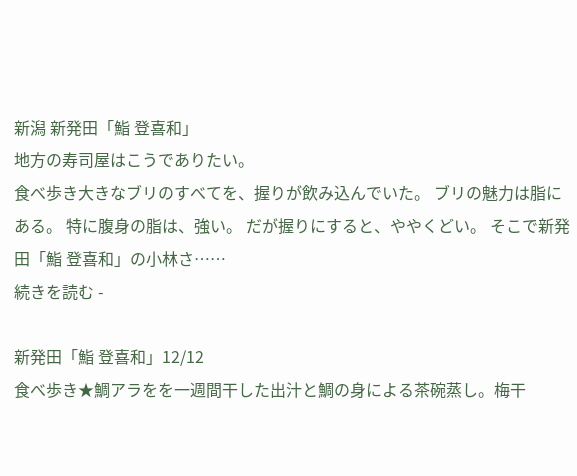新潟 新発田「鮨 登喜和」
地方の寿司屋はこうでありたい。
食べ歩き大きなブリのすべてを、握りが飲み込んでいた。 ブリの魅力は脂にある。 特に腹身の脂は、強い。 だが握りにすると、ややくどい。 そこで新発田「鮨 登喜和」の小林さ……
続きを読む -

新発田「鮨 登喜和」12/12
食べ歩き★鯛アラをを一週間干した出汁と鯛の身による茶碗蒸し。梅干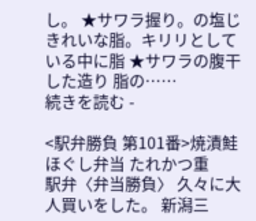し。 ★サワラ握り。の塩じきれいな脂。キリリとしている中に脂 ★サワラの腹干した造り 脂の……
続きを読む -

<駅弁勝負 第101番>焼漬鮭ほぐし弁当 たれかつ重
駅弁〈弁当勝負〉 久々に大人買いをした。 新潟三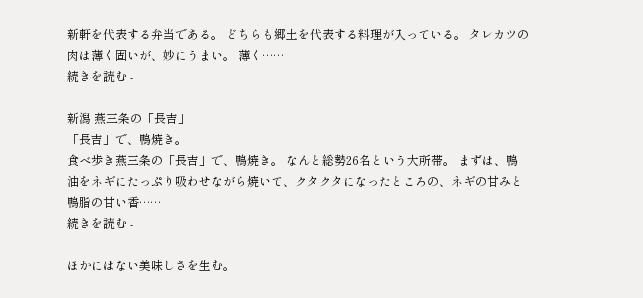新軒を代表する弁当である。 どちらも郷土を代表する料理が入っている。 タレカツの肉は薄く固いが、妙にうまい。 薄く……
続きを読む -

新潟 燕三条の「長吉」
「長吉」で、鴨焼き。
食べ歩き燕三条の「長吉」で、鴨焼き。 なんと総勢26名という大所帯。 まずは、鴨油をネギにたっぷり吸わせながら焼いて、クタクタになったところの、ネギの甘みと鴨脂の甘い香……
続きを読む -

ほかにはない美味しさを生む。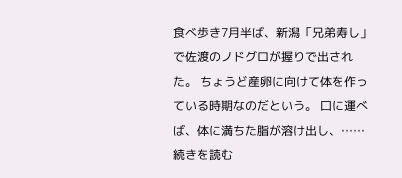食べ歩き7月半ば、新潟「兄弟寿し」で佐渡のノドグロが握りで出された。 ちょうど産卵に向けて体を作っている時期なのだという。 口に運べば、体に満ちた脂が溶け出し、……
続きを読む